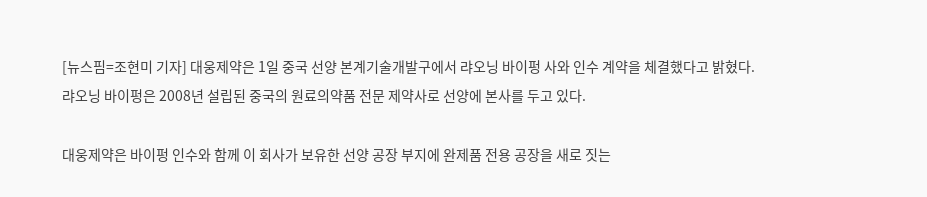[뉴스핌=조현미 기자] 대웅제약은 1일 중국 선양 본계기술개발구에서 랴오닝 바이펑 사와 인수 계약을 체결했다고 밝혔다.
랴오닝 바이펑은 2008년 설립된 중국의 원료의약품 전문 제약사로 선양에 본사를 두고 있다.

대웅제약은 바이펑 인수와 함께 이 회사가 보유한 선양 공장 부지에 완제품 전용 공장을 새로 짓는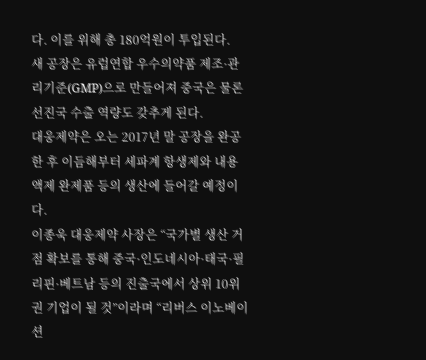다. 이를 위해 총 180억원이 투입된다.
새 공장은 유럽연합 우수의약품 제조·관리기준(GMP)으로 만들어져 중국은 물론 선진국 수출 역량도 갖추게 된다.
대웅제약은 오는 2017년 말 공장을 완공한 후 이듬해부터 세파계 항생제와 내용액제 완제품 등의 생산에 들어갈 예정이다.
이종욱 대웅제약 사장은 “국가별 생산 거점 확보를 통해 중국·인도네시아·태국·필리핀·베트남 등의 진출국에서 상위 10위권 기업이 될 것”이라며 “리버스 이노베이션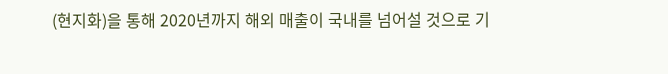(현지화)을 통해 2020년까지 해외 매출이 국내를 넘어설 것으로 기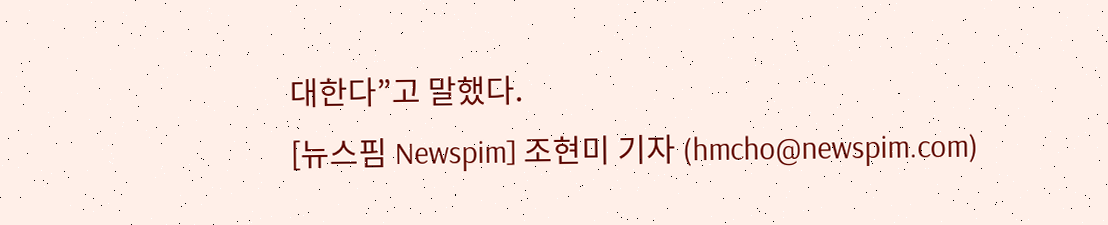대한다”고 말했다.
[뉴스핌 Newspim] 조현미 기자 (hmcho@newspim.com)